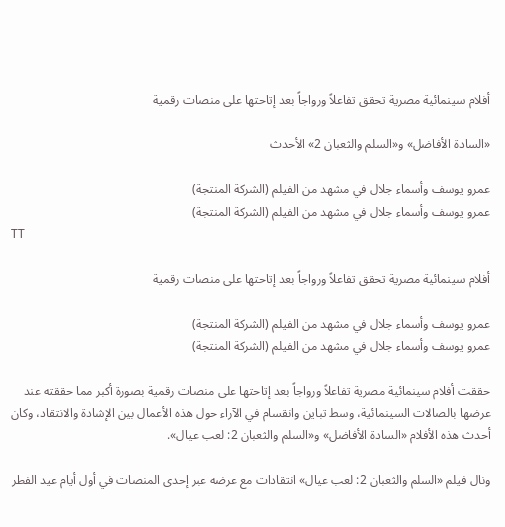أفلام سينمائية مصرية تحقق تفاعلاً ورواجاً بعد إتاحتها على منصات رقمية

«السادة الأفاضل» و«السلم والثعبان 2» الأحدث

عمرو يوسف وأسماء جلال في مشهد من الفيلم (الشركة المنتجة)
عمرو يوسف وأسماء جلال في مشهد من الفيلم (الشركة المنتجة)
TT

أفلام سينمائية مصرية تحقق تفاعلاً ورواجاً بعد إتاحتها على منصات رقمية

عمرو يوسف وأسماء جلال في مشهد من الفيلم (الشركة المنتجة)
عمرو يوسف وأسماء جلال في مشهد من الفيلم (الشركة المنتجة)

حققت أفلام سينمائية مصرية تفاعلاً ورواجاً بعد إتاحتها على منصات رقمية بصورة أكبر مما حققته عند عرضها بالصالات السينمائية، وسط تباين وانقسام في الآراء حول هذه الأعمال بين الإشادة والانتقاد، وكان أحدث هذه الأفلام «السادة الأفاضل» و«السلم والثعبان 2: لعب عيال».

ونال فيلم «السلم والثعبان 2: لعب عيال» انتقادات مع عرضه عبر إحدى المنصات في أول أيام عيد الفطر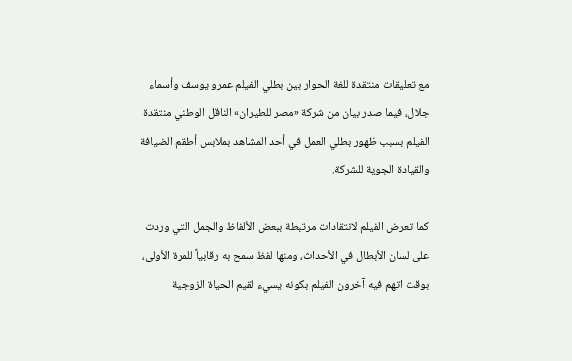مع تعليقات منتقدة للغة الحوار بين بطلي الفيلم عمرو يوسف وأسماء جلال، فيما صدر بيان من شركة «مصر للطيران» الناقل الوطني منتقدة الفيلم بسبب ظهور بطلي العمل في أحد المشاهد بملابس أطقم الضيافة والقيادة الجوية للشركة.

كما تعرض الفيلم لانتقادات مرتبطة ببعض الألفاظ والجمل التي وردت على لسان الأبطال في الأحداث، ومنها لفظ سمح به رقابياً للمرة الأولى، بوقت اتهم فيه آخرون الفيلم بكونه يسيء لقيم الحياة الزوجية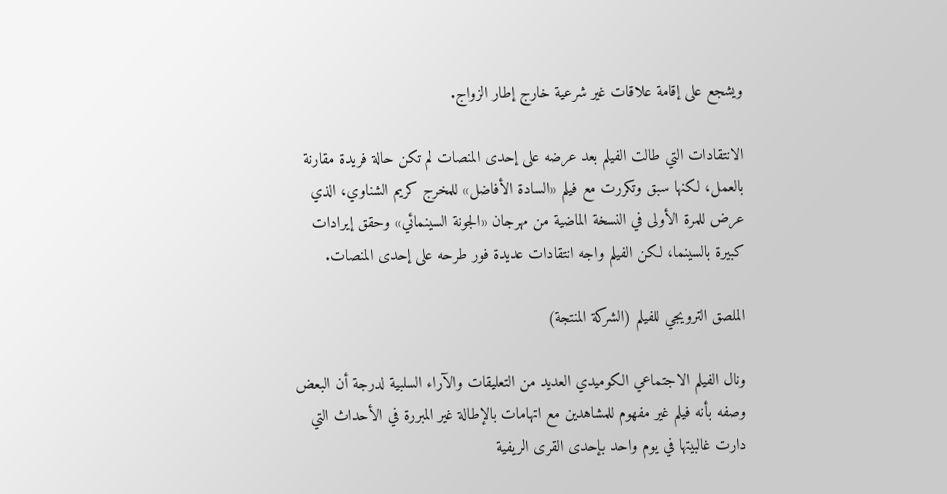ويشجع على إقامة علاقات غير شرعية خارج إطار الزواج.

الانتقادات التي طالت الفيلم بعد عرضه على إحدى المنصات لم تكن حالة فريدة مقارنة بالعمل، لكنها سبق وتكررت مع فيلم «السادة الأفاضل» للمخرج كريم الشناوي، الذي عرض للمرة الأولى في النسخة الماضية من مهرجان «الجونة السينمائي» وحقق إيرادات كبيرة بالسينما، لكن الفيلم واجه انتقادات عديدة فور طرحه على إحدى المنصات.

الملصق الترويجي للفيلم (الشركة المنتجة)

ونال الفيلم الاجتماعي الكوميدي العديد من التعليقات والآراء السلبية لدرجة أن البعض وصفه بأنه فيلم غير مفهوم للمشاهدين مع اتهامات بالإطالة غير المبررة في الأحداث التي دارت غالبيتها في يوم واحد بإحدى القرى الريفية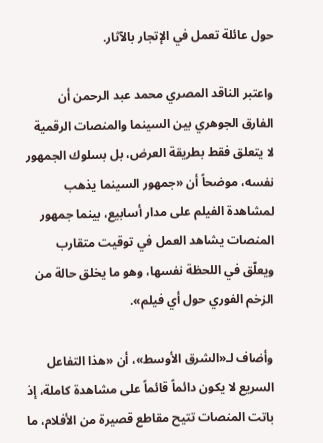حول عائلة تعمل في الإتجار بالآثار.

واعتبر الناقد المصري محمد عبد الرحمن أن الفارق الجوهري بين السينما والمنصات الرقمية لا يتعلق فقط بطريقة العرض، بل بسلوك الجمهور نفسه، موضحاً أن «جمهور السينما يذهب لمشاهدة الفيلم على مدار أسابيع، بينما جمهور المنصات يشاهد العمل في توقيت متقارب ويعلّق في اللحظة نفسها، وهو ما يخلق حالة من الزخم الفوري حول أي فيلم».

وأضاف لـ«الشرق الأوسط»، أن «هذا التفاعل السريع لا يكون دائماً قائماً على مشاهدة كاملة، إذ باتت المنصات تتيح مقاطع قصيرة من الأفلام، ما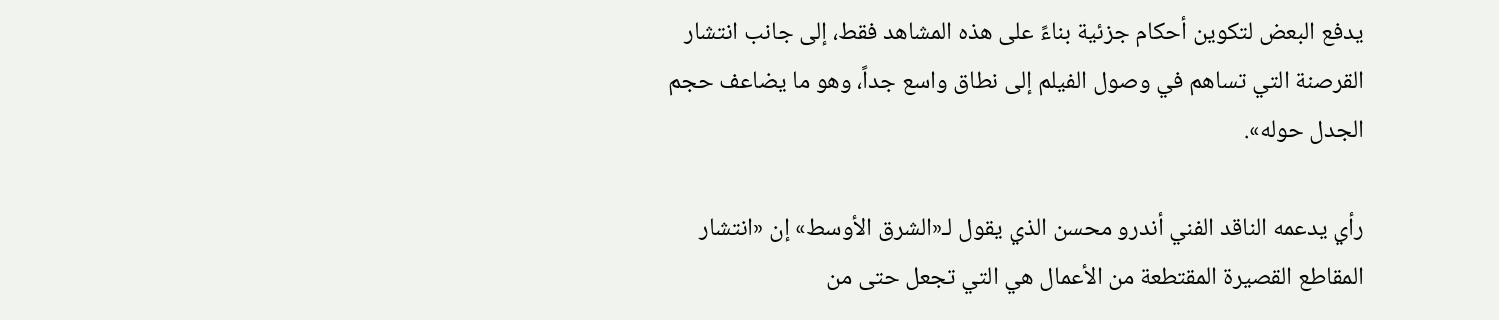يدفع البعض لتكوين أحكام جزئية بناءً على هذه المشاهد فقط، إلى جانب انتشار القرصنة التي تساهم في وصول الفيلم إلى نطاق واسع جداً، وهو ما يضاعف حجم الجدل حوله».

رأي يدعمه الناقد الفني أندرو محسن الذي يقول لـ«الشرق الأوسط» إن «انتشار المقاطع القصيرة المقتطعة من الأعمال هي التي تجعل حتى من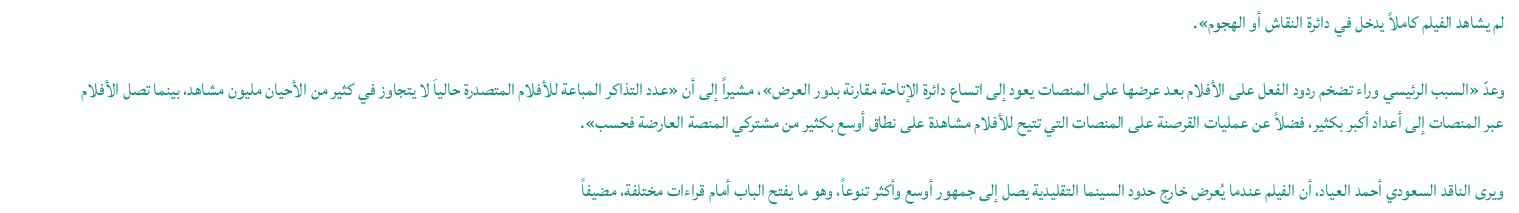لم يشاهد الفيلم كاملاً يدخل في دائرة النقاش أو الهجوم».

وعدّ «السبب الرئيسي وراء تضخم ردود الفعل على الأفلام بعد عرضها على المنصات يعود إلى اتساع دائرة الإتاحة مقارنة بدور العرض»، مشيراً إلى أن «عدد التذاكر المباعة للأفلام المتصدرة حالياَ لا يتجاوز في كثير من الأحيان مليون مشاهد، بينما تصل الأفلام عبر المنصات إلى أعداد أكبر بكثير، فضلاً عن عمليات القرصنة على المنصات التي تتيح للأفلام مشاهدة على نطاق أوسع بكثير من مشتركي المنصة العارضة فحسب».

ويرى الناقد السعودي أحمد العياد، أن الفيلم عندما يُعرض خارج حدود السينما التقليدية يصل إلى جمهور أوسع وأكثر تنوعاً، وهو ما يفتح الباب أمام قراءات مختلفة، مضيفاً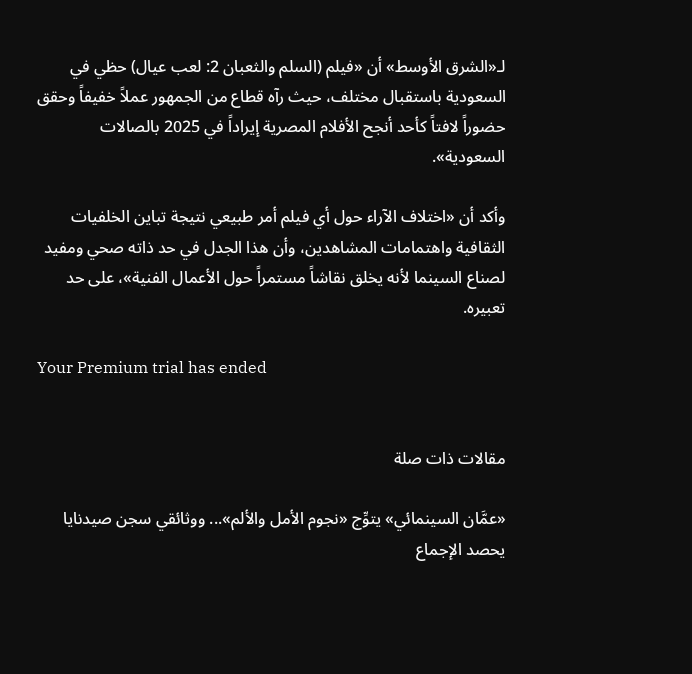لـ«الشرق الأوسط» أن «فيلم (السلم والثعبان 2: لعب عيال) حظي في السعودية باستقبال مختلف، حيث رآه قطاع من الجمهور عملاً خفيفاً وحقق حضوراً لافتاً كأحد أنجح الأفلام المصرية إيراداً في 2025 بالصالات السعودية».

وأكد أن «اختلاف الآراء حول أي فيلم أمر طبيعي نتيجة تباين الخلفيات الثقافية واهتمامات المشاهدين، وأن هذا الجدل في حد ذاته صحي ومفيد لصناع السينما لأنه يخلق نقاشاً مستمراً حول الأعمال الفنية»، على حد تعبيره.

Your Premium trial has ended


مقالات ذات صلة

«عمَّان السينمائي» يتوِّج «نجوم الأمل والألم»... ووثائقي سجن صيدنايا يحصد الإجماع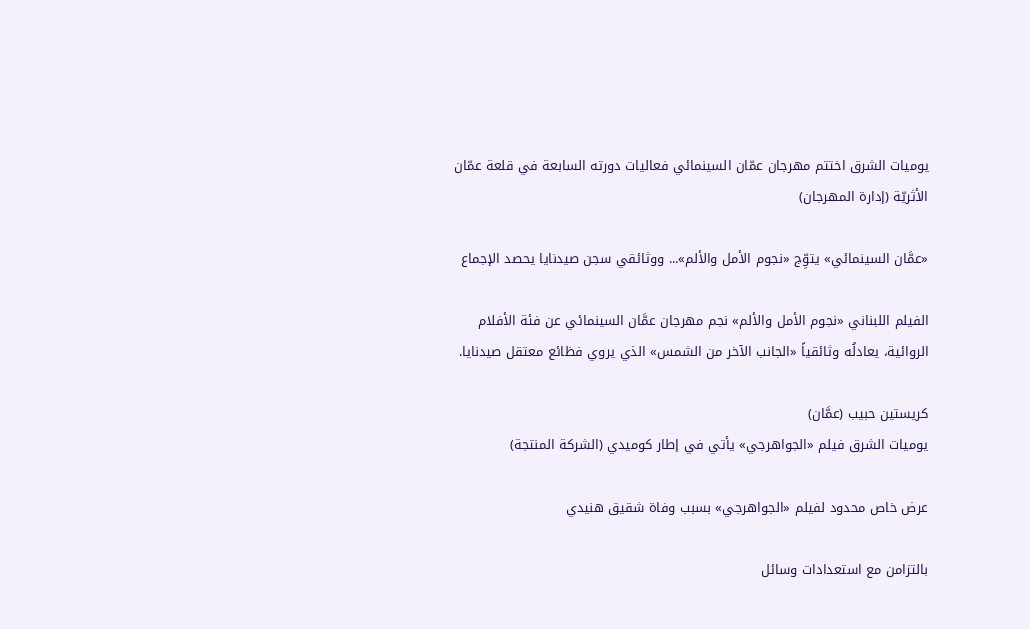يوميات الشرق اختتم مهرجان عمّان السينمائي فعاليات دورته السابعة في قلعة عمّان الأثريّة (إدارة المهرجان)

«عمَّان السينمائي» يتوِّج «نجوم الأمل والألم»... ووثائقي سجن صيدنايا يحصد الإجماع

الفيلم اللبناني «نجوم الأمل والألم» نجم مهرجان عمَّان السينمائي عن فئة الأفلام الروائية، يعادلُه وثائقياً «الجانب الآخر من الشمس» الذي يروي فظائع معتقل صيدنايا.

كريستين حبيب (عمَّان)
يوميات الشرق فيلم «الجواهرجي» يأتي في إطار كوميدي (الشركة المنتجة)

عرض خاص محدود لفيلم «الجواهرجي» بسبب وفاة شقيق هنيدي

بالتزامن مع استعدادات وسائل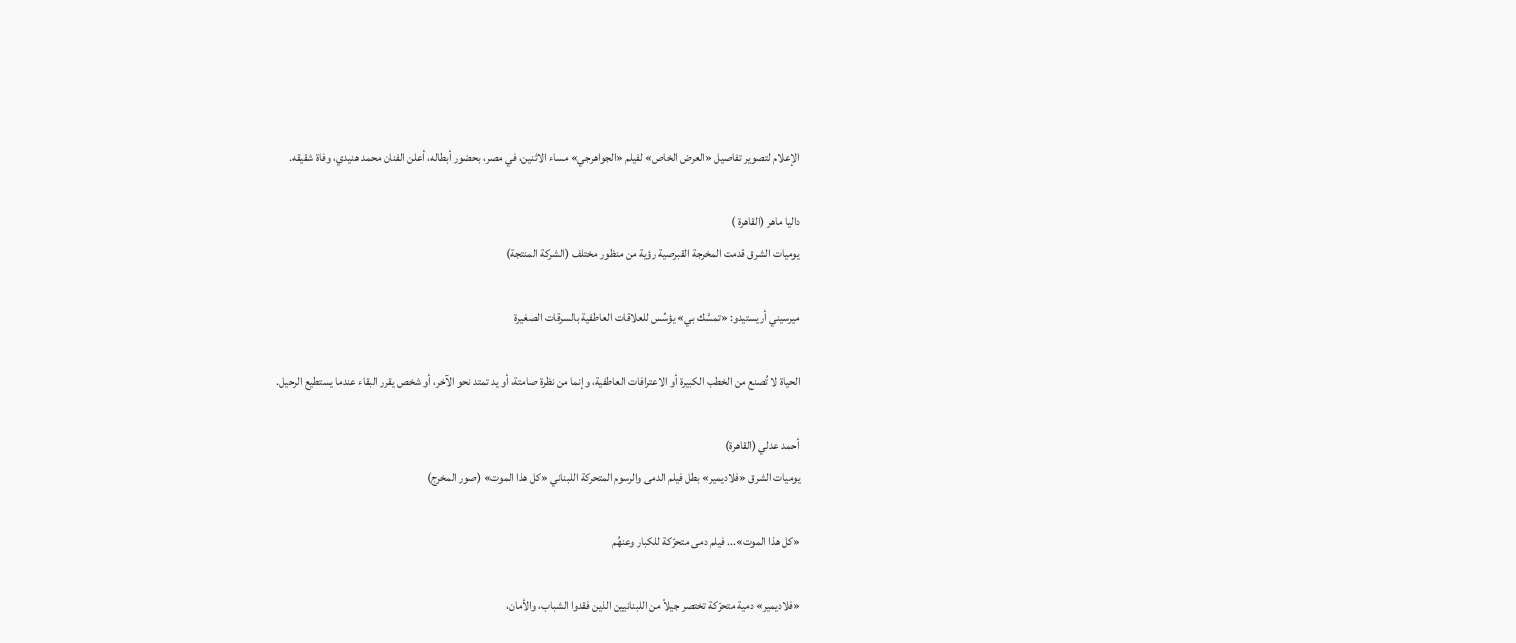الإعلام لتصوير تفاصيل «العرض الخاص» لفيلم «الجواهرجي» مساء الاثنين، في مصر، بحضور أبطاله، أعلن الفنان محمد هنيدي، وفاة شقيقه.

داليا ماهر (القاهرة )
يوميات الشرق قدمت المخرجة القبرصية رؤية من منظور مختلف (الشركة المنتجة)

ميرسيني أريستيدو: «تمسَّك بي» يؤسِّس للعلاقات العاطفية بالسرقات الصغيرة

الحياة لا تُصنع من الخطب الكبيرة أو الاعترافات العاطفية، وإنما من نظرة صامتة، أو يد تمتد نحو الآخر، أو شخص يقرر البقاء عندما يستطيع الرحيل.

أحمد عدلي (القاهرة)
يوميات الشرق «فلاديمير» بطل فيلم الدمى والرسوم المتحركة اللبناني «كل هذا الموت» (صور المخرج)

«كل هذا الموت»... فيلم دمى متحرّكة للكبار وعنهُم

«فلاديمير» دمية متحرّكة تختصر جيلاً من اللبنانيين الذين فقدوا الشباب، والأمان،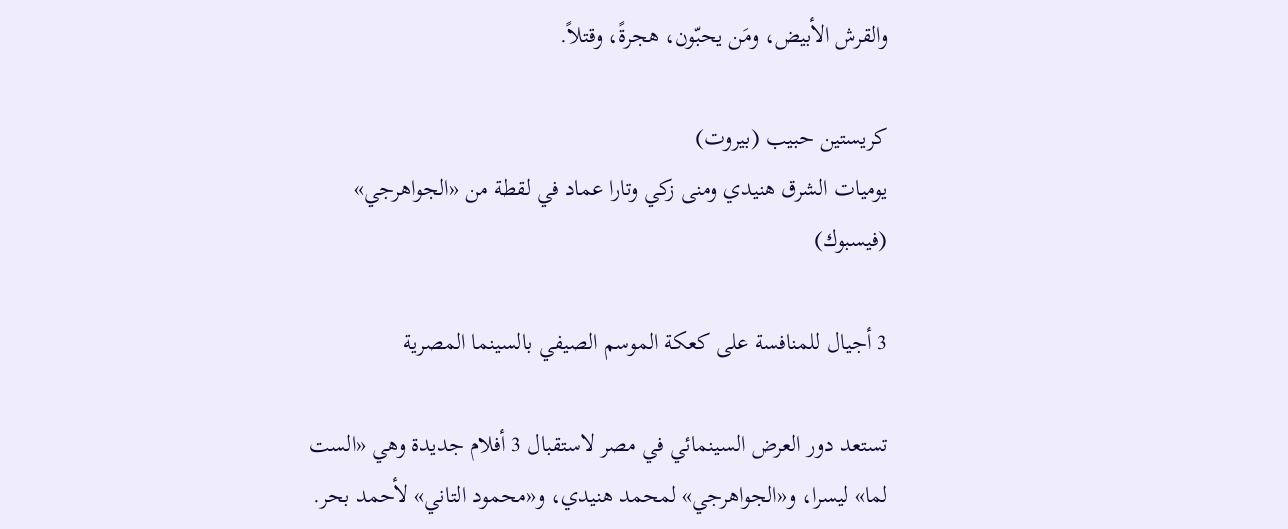والقرش الأبيض، ومَن يحبّون، هجرةً، وقتلاً.

كريستين حبيب (بيروت)
يوميات الشرق هنيدي ومنى زكي وتارا عماد في لقطة من «الجواهرجي» (فيسبوك)

3 أجيال للمنافسة على كعكة الموسم الصيفي بالسينما المصرية

تستعد دور العرض السينمائي في مصر لاستقبال 3 أفلام جديدة وهي «الست لما» ليسرا، و«الجواهرجي» لمحمد هنيدي، و«محمود التاني» لأحمد بحر.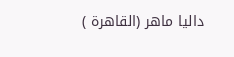داليا ماهر (القاهرة )